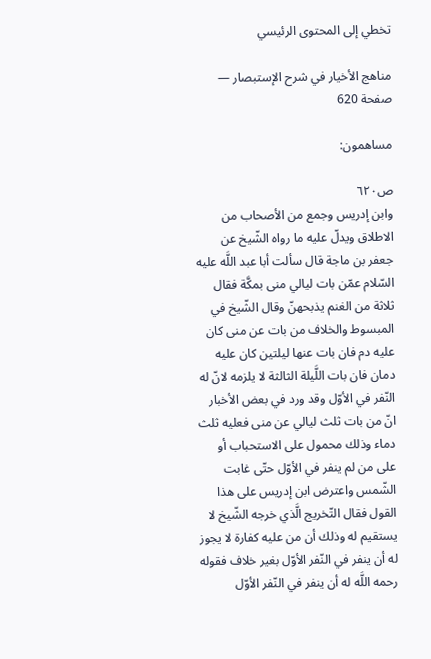تخطي إلى المحتوى الرئيسي

مناهج الأخيار في شرح الإستبصار — صفحة 620

مساهمون:

ص٦٢٠
وابن إدريس وجمع من الأصحاب من الاطلاق ويدلّ عليه ما رواه الشّيخ عن جعفر بن ماجة قال سألت أبا عبد اللَّه عليه السّلام عمّن بات ليالي منى بمكَّة فقال ثلاثة من الغنم يذبحهنّ وقال الشّيخ في المبسوط والخلاف من بات عن منى كان عليه دم فان بات عنها ليلتين كان عليه دمان فان بات اللَّيلة الثالثة لا يلزمه لانّ له النّفر في الأوّل وقد ورد في بعض الأخبار انّ من بات ثلث ليالي عن منى فعليه ثلث دماء وذلك محمول على الاستحباب أو على من لم ينفر في الأوّل حتّى غابت الشّمس واعترض ابن إدريس على هذا القول فقال التّخريج الَّذي خرجه الشّيخ لا يستقيم له وذلك أن من عليه كفارة لا يجوز له أن ينفر في النّفر الأوّل بغير خلاف فقوله رحمه اللَّه له أن ينفر في النّفر الأوّل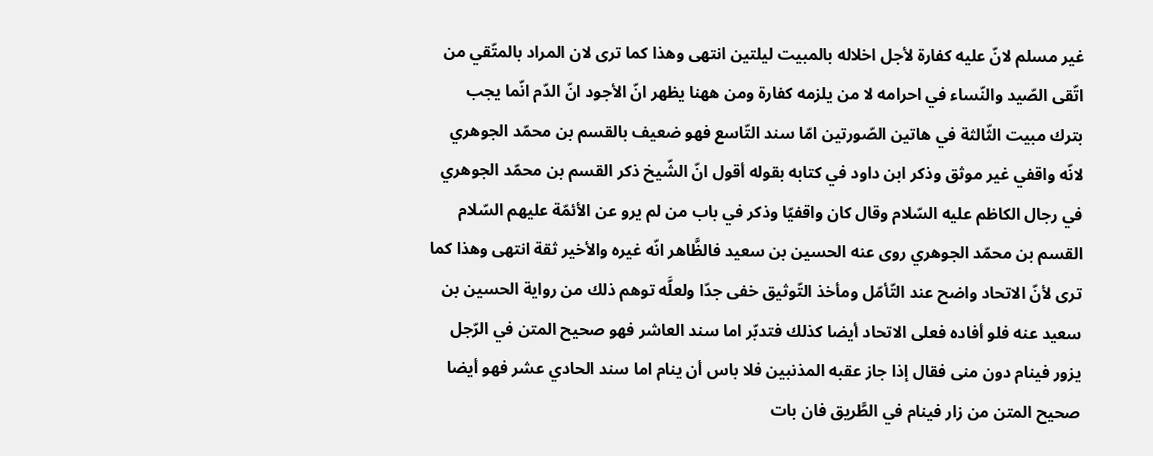غير مسلم لانّ عليه كفارة لأجل اخلاله بالمبيت ليلتين انتهى وهذا كما ترى لان المراد بالمتّقي من اتّقى الصّيد والنّساء في احرامه لا من يلزمه كفارة ومن ههنا يظهر انّ الأجود انّ الدّم انّما يجب بترك مبيت الثّالثة في هاتين الصّورتين امّا سند التّاسع فهو ضعيف بالقسم بن محمّد الجوهري لانّه واقفي غير موثق وذكر ابن داود في كتابه بقوله أقول انّ الشّيخ ذكر القسم بن محمّد الجوهري في رجال الكاظم عليه السّلام وقال كان واقفيّا وذكر في باب من لم يرو عن الأئمّة عليهم السّلام القسم بن محمّد الجوهري روى عنه الحسين بن سعيد فالظَّاهر انّه غيره والأخير ثقة انتهى وهذا كما ترى لأنّ الاتحاد واضح عند التّأمّل ومأخذ التّوثيق خفى جدّا ولعلَّه توهم ذلك من رواية الحسين بن سعيد عنه فلو أفاده فعلى الاتحاد أيضا كذلك فتدبّر اما سند العاشر فهو صحيح المتن في الرّجل يزور فينام دون منى فقال إذا جاز عقبه المذنبين فلا باس أن ينام اما سند الحادي عشر فهو أيضا صحيح المتن من زار فينام في الطَّريق فان بات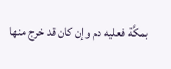بمكَّة فعليه دم وإن كان قد خرج منها